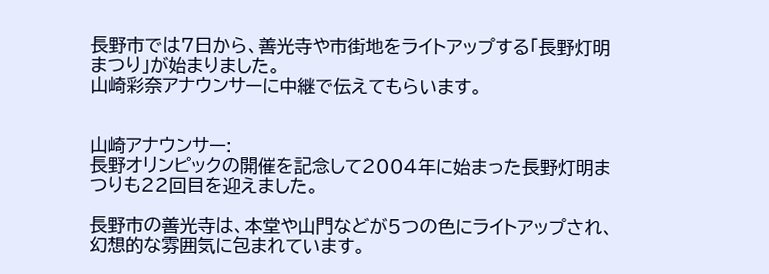長野市では7日から、善光寺や市街地をライトアップする「長野灯明まつり」が始まりました。
山崎彩奈アナウンサーに中継で伝えてもらいます。


山崎アナウンサー:
長野オリンピックの開催を記念して2004年に始まった長野灯明まつりも22回目を迎えました。

長野市の善光寺は、本堂や山門などが5つの色にライトアップされ、幻想的な雰囲気に包まれています。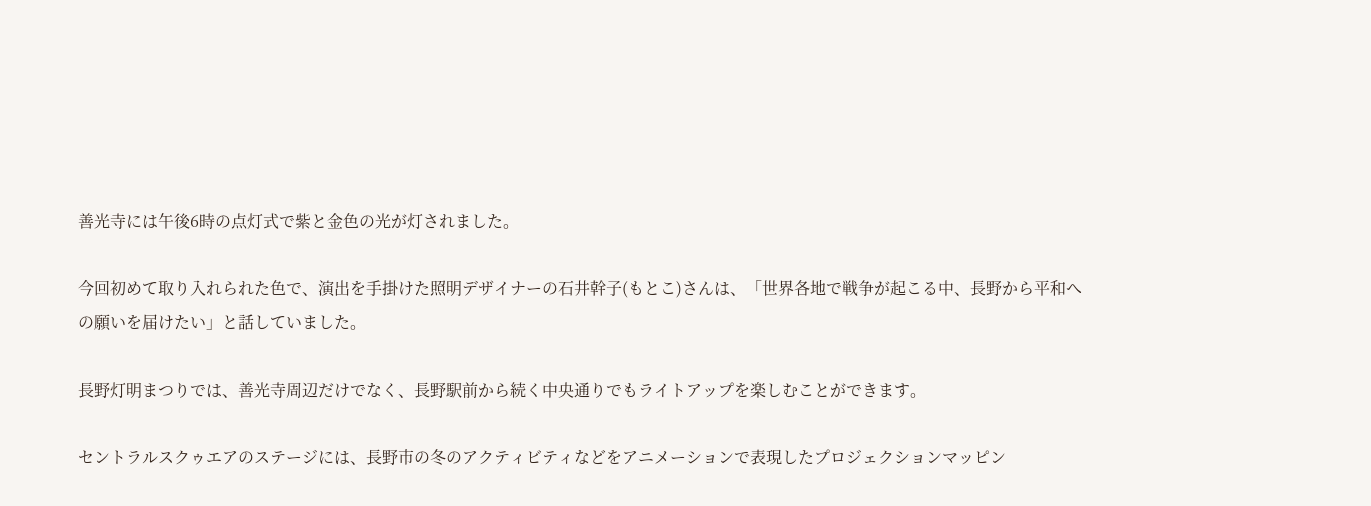善光寺には午後6時の点灯式で紫と金色の光が灯されました。

今回初めて取り入れられた色で、演出を手掛けた照明デザイナーの石井幹子(もとこ)さんは、「世界各地で戦争が起こる中、長野から平和への願いを届けたい」と話していました。

長野灯明まつりでは、善光寺周辺だけでなく、長野駅前から続く中央通りでもライトアップを楽しむことができます。

セントラルスクゥエアのステージには、長野市の冬のアクティビティなどをアニメーションで表現したプロジェクションマッピン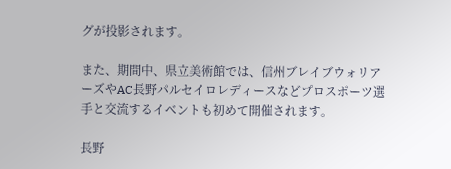グが投影されます。

また、期間中、県立美術館では、信州ブレイブウォリアーズやAC長野パルセイロレディースなどプロスポーツ選手と交流するイベントも初めて開催されます。

長野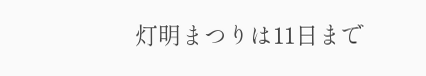灯明まつりは11日まで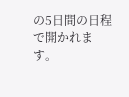の5日間の日程で開かれます。